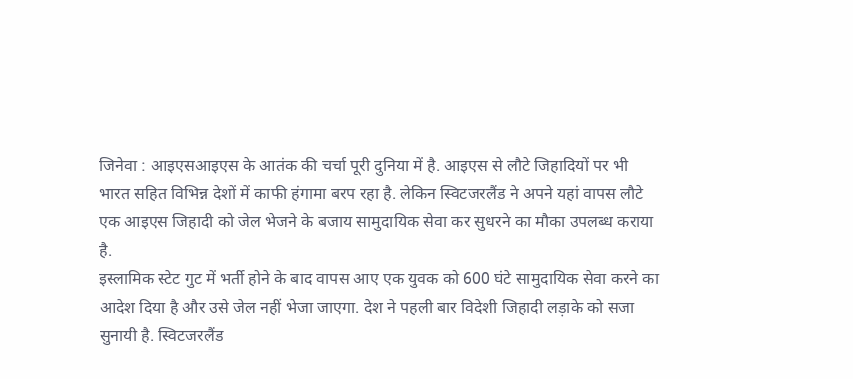जिनेवा : आइएसआइएस के आतंक की चर्चा पूरी दुनिया में है. आइएस से लौटे जिहादियों पर भी भारत सहित विभिन्न देशों में काफी हंगामा बरप रहा है. लेकिन स्विटजरलैंड ने अपने यहां वापस लौटे एक आइएस जिहादी को जेल भेजने के बजाय सामुदायिक सेवा कर सुधरने का मौका उपलब्ध कराया है.
इस्लामिक स्टेट गुट में भर्ती होने के बाद वापस आए एक युवक को 600 घंटे सामुदायिक सेवा करने का आदेश दिया है और उसे जेल नहीं भेजा जाएगा. देश ने पहली बार विदेशी जिहादी लड़ाके को सजा सुनायी है. स्विटजरलैंड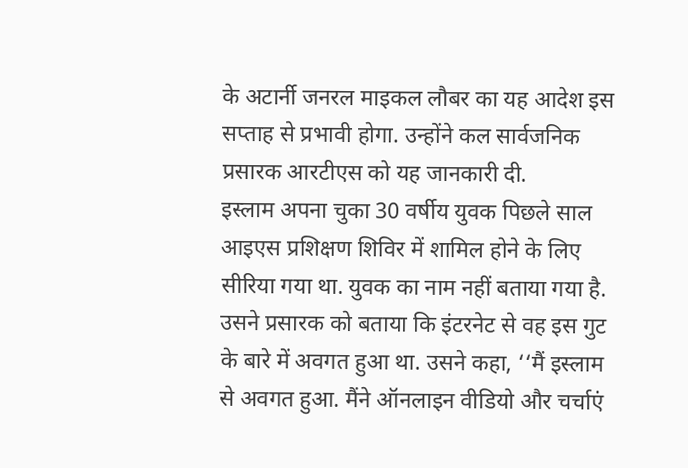के अटार्नी जनरल माइकल लौबर का यह आदेश इस सप्ताह से प्रभावी होगा. उन्होंने कल सार्वजनिक प्रसारक आरटीएस को यह जानकारी दी.
इस्लाम अपना चुका 30 वर्षीय युवक पिछले साल आइएस प्रशिक्षण शिविर में शामिल होने के लिए सीरिया गया था. युवक का नाम नहीं बताया गया है. उसने प्रसारक को बताया कि इंटरनेट से वह इस गुट के बारे में अवगत हुआ था. उसने कहा, ‘‘मैं इस्लाम से अवगत हुआ. मैंने ऑनलाइन वीडियो और चर्चाएं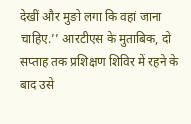देखीं और मुङो लगा कि वहां जाना चाहिए.’’ आरटीएस के मुताबिक, दो सप्ताह तक प्रशिक्षण शिविर में रहने के बाद उसे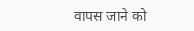वापस जाने को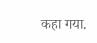कहा गया.